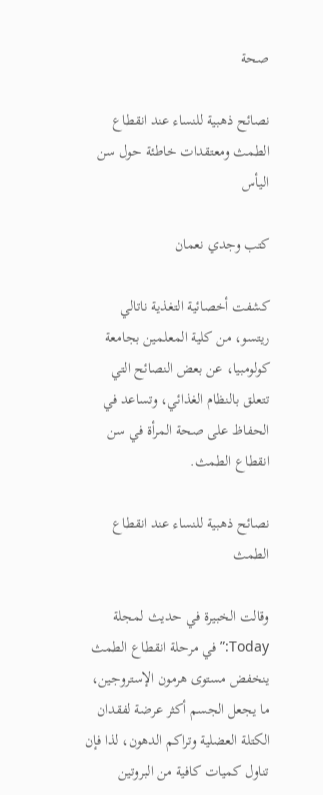صحة

نصائح ذهبية للنساء عند انقطاع الطمث ومعتقدات خاطئة حول سن اليأس

كتب وجدي نعمان

كشفت أخصائية التغذية ناتالي ريتسو، من كلية المعلمين بجامعة كولومبيا، عن بعض النصائح التي تتعلق بالنظام الغذائي، وتساعد في الحفاظ على صحة المرأة في سن انقطاع الطمث.

نصائح ذهبية للنساء عند انقطاع الطمث

وقالت الخبيرة في حديث لمجلة Today:”في مرحلة انقطاع الطمث ينخفض مستوى هرمون الإستروجين، ما يجعل الجسم أكثر عرضة لفقدان الكتلة العضلية وتراكم الدهون، لذا فإن تناول كميات كافية من البروتين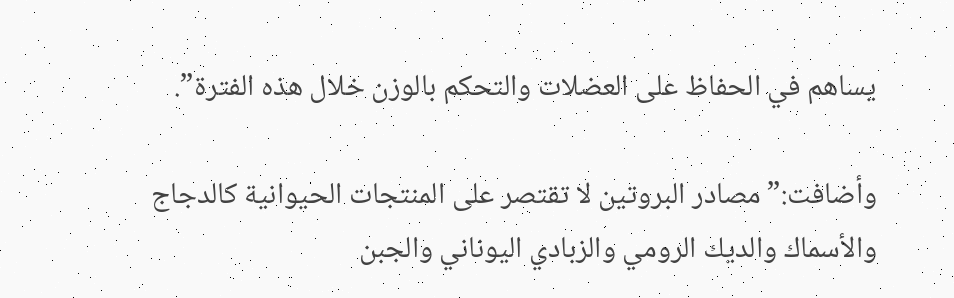يساهم في الحفاظ على العضلات والتحكم بالوزن خلال هذه الفترة”.

وأضافت:” مصادر البروتين لا تقتصر على المنتجات الحيوانية كالدجاج والأسماك والديك الرومي والزبادي اليوناني والجبن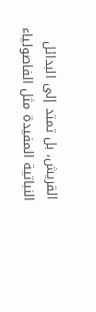القريش، بل تمتد إلى البدائل النباتية المفيدة مثل الفاصولياء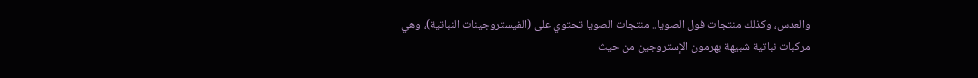والعدس، وكذلك منتجات فول الصويا.. منتجات الصويا تحتوي على (الفيستروجينات النباتية)، وهي مركبات نباتية شبيهة بهرمون الإستروجين من حيث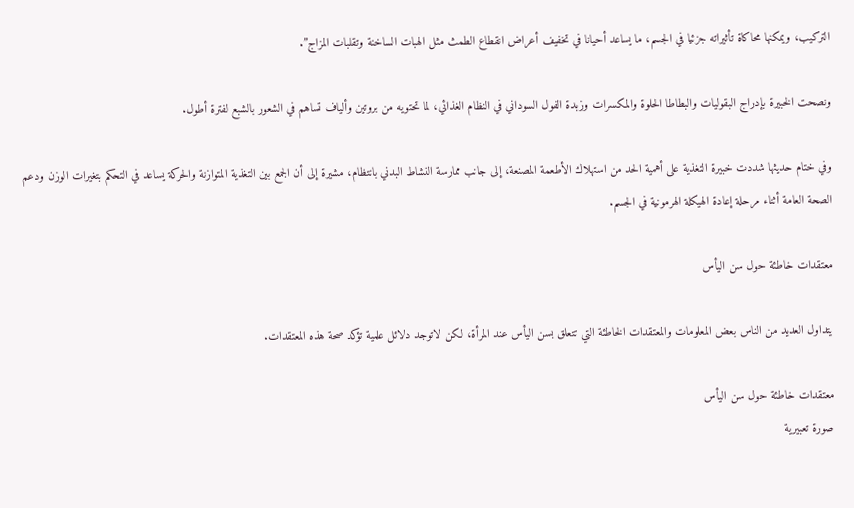التركيب، ويمكنها محاكاة تأثيراته جزئيا في الجسم، ما يساعد أحيانا في تخفيف أعراض انقطاع الطمث مثل الهبات الساخنة وتقلبات المزاج”.

ونصحت الخبيرة بإدراج البقوليات والبطاطا الحلوة والمكسرات وزبدة الفول السوداني في النظام الغذائي، لما تحتويه من بروتين وألياف تساهم في الشعور بالشبع لفترة أطول.

وفي ختام حديثها شددت خبيرة التغذية على أهمية الحد من استهلاك الأطعمة المصنعة، إلى جانب ممارسة النشاط البدني بانتظام، مشيرة إلى أن الجمع بين التغذية المتوازنة والحركة يساعد في التحكم بتغيرات الوزن ودعم الصحة العامة أثناء مرحلة إعادة الهيكلة الهرمونية في الجسم.

معتقدات خاطئة حول سن اليأس

يتداول العديد من الناس بعض المعلومات والمعتقدات الخاطئة التي تتعلق بسن اليأس عند المرأة، لكن لاتوجد دلائل علمية تؤكد صحة هذه المعتقدات.

معتقدات خاطئة حول سن اليأس
صورة تعبيرية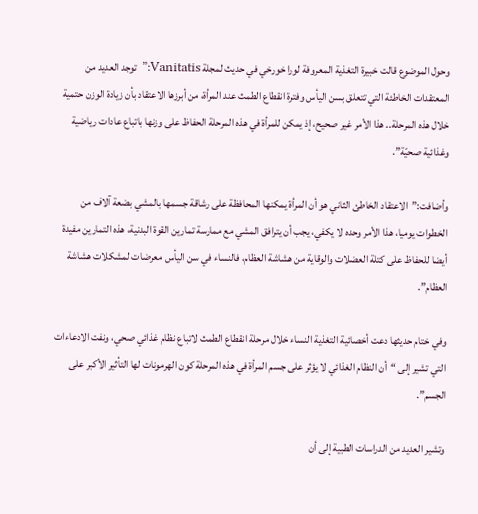وحول الموضوع قالت خبيرة التغذية المعروفة لورا خورخي في حديث لمجلة Vanitatis:”توجد العديد من المعتقدات الخاطئة التي تتعلق بسن اليأس وفترة انقطاع الطمث عند المرأة، من أبرزها الاعتقاد بأن زيادة الوزن حتمية خلال هذه المرحلة.. هذا الأمر غير صحيح، إذ يمكن للمرأة في هذه المرحلة الحفاظ على وزنها باتباع عادات رياضية وغذائية صحيّة”.

وأضافت:”الاعتقاد الخاطئ الثاني هو أن المرأة يمكنها المحافظة على رشاقة جسمها بالمشي بضعة آلاف من الخطوات يوميا، هذا الأمر وحده لا يكفي، يجب أن يترافق المشي مع ممارسة تمارين القوة البدنية، هذه التمارين مفيدة أيضا للحفاظ على كتلة العضلات والوقاية من هشاشة العظام، فالنساء في سن اليأس معرضات لمشكلات هشاشة العظام”.

وفي ختام حديثها دعت أخصائية التغذية النساء خلال مرحلة انقطاع الطمث لاتباع نظام غذائي صحي، ونفت الادعاءات التي تشير إلى “أن النظام الغذائي لا يؤثر على جسم المرأة في هذه المرحلة كون الهرمونات لها التأثير الأكبر على الجسم”.

وتشير العديد من الدراسات الطبية إلى أن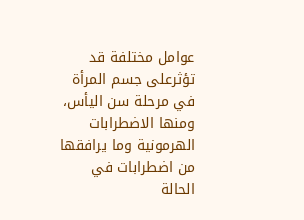عوامل مختلفة قد تؤثرعلى جسم المرأة في مرحلة سن اليأس، ومنها الاضطرابات الهرمونية وما يرافقها من اضطرابات في الحالة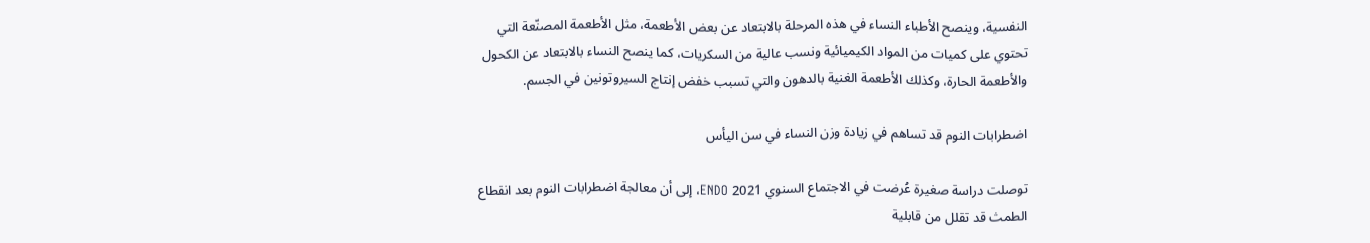النفسية، وينصح الأطباء النساء في هذه المرحلة بالابتعاد عن بعض الأطعمة، مثل الأطعمة المصنّعة التي تحتوي على كميات من المواد الكيميائية ونسب عالية من السكريات، كما ينصح النساء بالابتعاد عن الكحول والأطعمة الحارة، وكذلك الأطعمة الغنية بالدهون والتي تسبب خفض إنتاج السيروتونين في الجسم.

اضطرابات النوم قد تساهم في زيادة وزن النساء في سن اليأس

توصلت دراسة صغيرة عُرضت في الاجتماع السنوي ENDO 2021، إلى أن معالجة اضطرابات النوم بعد انقطاع الطمث قد تقلل من قابلية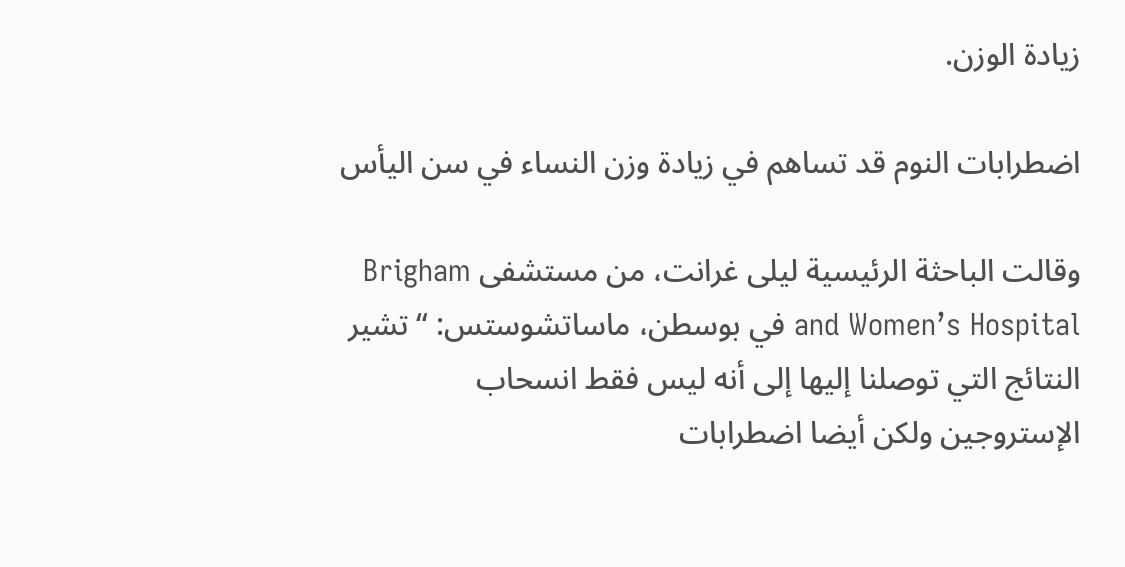زيادة الوزن.

اضطرابات النوم قد تساهم في زيادة وزن النساء في سن اليأس

وقالت الباحثة الرئيسية ليلى غرانت، من مستشفى Brigham and Women’s Hospital في بوسطن، ماساتشوستس: “تشير النتائج التي توصلنا إليها إلى أنه ليس فقط انسحاب الإستروجين ولكن أيضا اضطرابات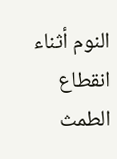النوم أثناء انقطاع الطمث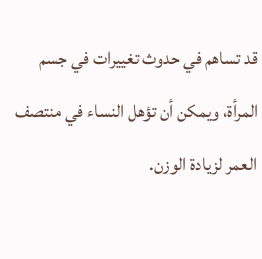قد تساهم في حدوث تغييرات في جسم المرأة، ويمكن أن تؤهل النساء في منتصف العمر لزيادة الوزن.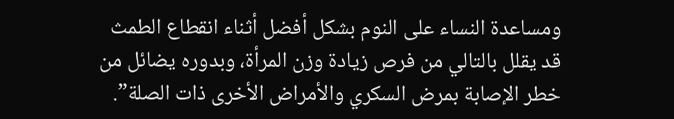ومساعدة النساء على النوم بشكل أفضل أثناء انقطاع الطمث قد يقلل بالتالي من فرص زيادة وزن المرأة، وبدوره يضائل من خطر الإصابة بمرض السكري والأمراض الأخرى ذات الصلة”.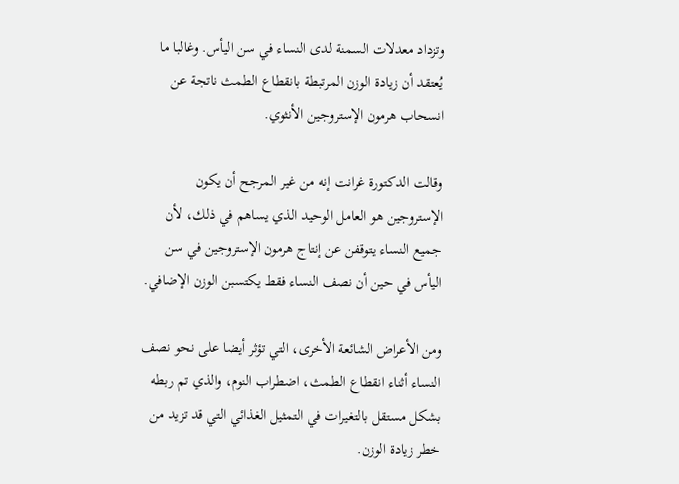وتزداد معدلات السمنة لدى النساء في سن اليأس. وغالبا ما يُعتقد أن زيادة الوزن المرتبطة بانقطاع الطمث ناتجة عن انسحاب هرمون الإستروجين الأنثوي.

وقالت الدكتورة غرانت إنه من غير المرجح أن يكون الإستروجين هو العامل الوحيد الذي يساهم في ذلك، لأن جميع النساء يتوقفن عن إنتاج هرمون الإستروجين في سن اليأس في حين أن نصف النساء فقط يكتسبن الوزن الإضافي.

ومن الأعراض الشائعة الأخرى، التي تؤثر أيضا على نحو نصف النساء أثناء انقطاع الطمث، اضطراب النوم، والذي تم ربطه بشكل مستقل بالتغيرات في التمثيل الغذائي التي قد تزيد من خطر زيادة الوزن.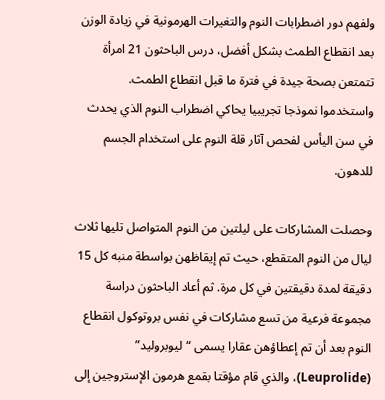ولفهم دور اضطرابات النوم والتغيرات الهرمونية في زيادة الوزن بعد انقطاع الطمث بشكل أفضل، درس الباحثون 21 امرأة تتمتعن بصحة جيدة في فترة ما قبل انقطاع الطمث. واستخدموا نموذجا تجريبيا يحاكي اضطراب النوم الذي يحدث في سن اليأس لفحص آثار قلة النوم على استخدام الجسم للدهون.

وحصلت المشاركات على ليلتين من النوم المتواصل تليها ثلاث ليال من النوم المتقطع، حيث تم إيقاظهن بواسطة منبه كل 15 دقيقة لمدة دقيقتين في كل مرة. ثم أعاد الباحثون دراسة مجموعة فرعية من تسع مشاركات في نفس بروتوكول انقطاع النوم بعد أن تم إعطاؤهن عقارا يسمى “ليوبروليد” (Leuprolide)، والذي قام مؤقتا بقمع هرمون الإستروجين إلى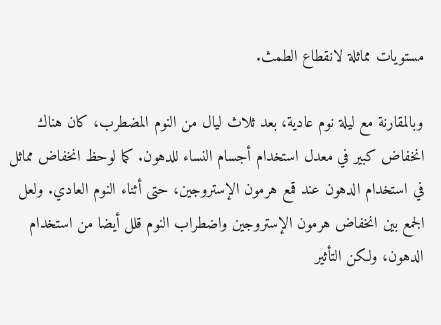مستويات مماثلة لانقطاع الطمث.

وبالمقارنة مع ليلة نوم عادية، بعد ثلاث ليال من النوم المضطرب، كان هناك انخفاض كبير في معدل استخدام أجسام النساء للدهون. كما لوحظ انخفاض مماثل في استخدام الدهون عند قمع هرمون الإستروجين، حتى أثناء النوم العادي. ولعل الجمع بين انخفاض هرمون الإستروجين واضطراب النوم قلل أيضا من استخدام الدهون، ولكن التأثير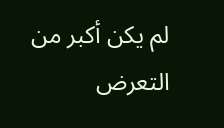لم يكن أكبر من التعرض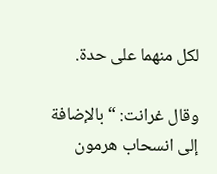لكل منهما على حدة.

وقال غرانت: “بالإضافة إلى انسحاب هرمون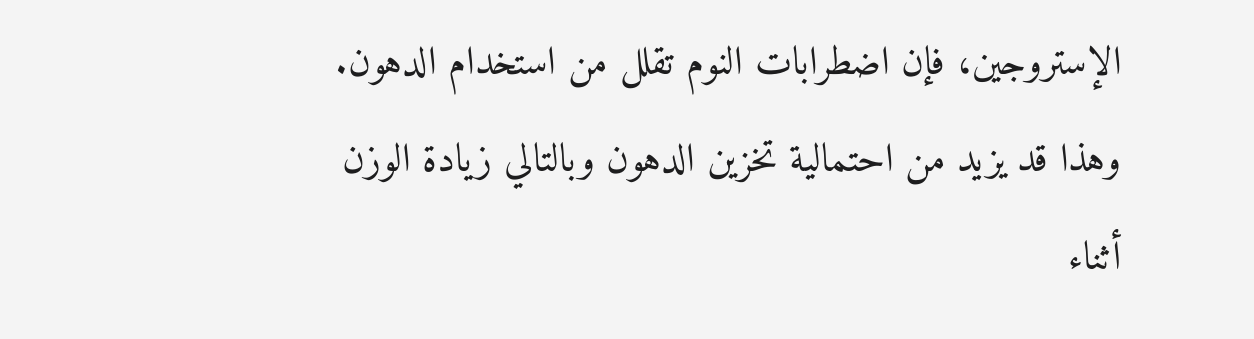الإستروجين، فإن اضطرابات النوم تقلل من استخدام الدهون. وهذا قد يزيد من احتمالية تخزين الدهون وبالتالي زيادة الوزن أثناء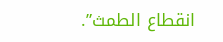انقطاع الطمث”.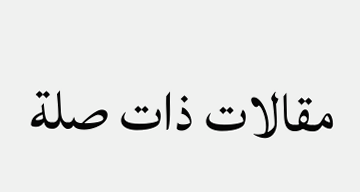مقالات ذات صلة